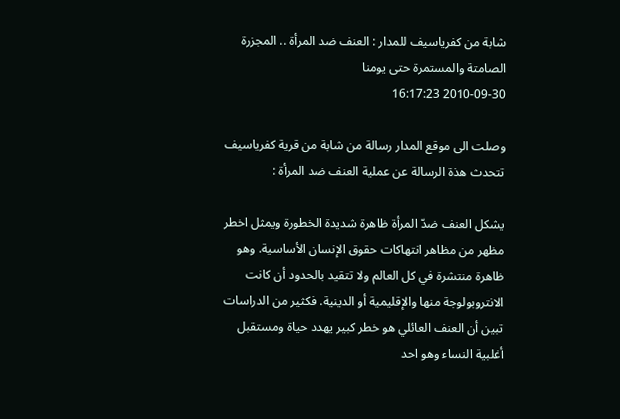شابة من كفرياسيف للمدار : العنف ضد المرأة .. المجزرة الصامتة والمستمرة حتى يومنا
2010-09-30 16:17:23

وصلت الى موقع المدار رسالة من شابة من قرية كفرياسيف تتحدث هذة الرسالة عن عملية العنف ضد المرأة :

يشكل العنف ضدّ المرأة ظاهرة شديدة الخطورة ويمثل اخطر مظهر من مظاهر انتهاكات حقوق الإنسان الأساسية. وهو ظاهرة منتشرة في كل العالم ولا تتقيد بالحدود أن كانت الانتروبولوجة منها والإقليمية أو الدينية. فكثير من الدراسات تبين أن العنف العائلي هو خطر كبير يهدد حياة ومستقبل أغلبية النساء وهو احد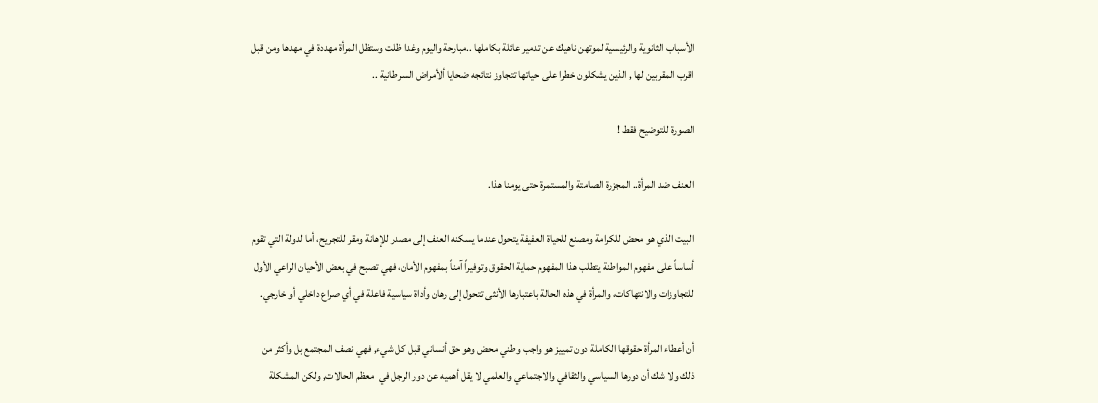الأسباب الثانوية والرئيسية لموتهن ناهيك عن تدمير عائلة بكاملها ..مبارحة واليوم وغدا ظلت وستظل المرأة مهددة في مهدها ومن قبل اقرب المقربين لها , الذين يشكلون خطرا على حياتها تتجاوز نتائجه ضحايا ألأمراض السرطانية ..

الصورة للتوضيح فقط !

العنف ضد المرأة.. المجزرة الصامتة والمستمرة حتى يومنا هذا.

البيت الذي هو محض للكرامة ومصنع للحياة العفيفة يتحول عندما يسكنه العنف إلى مصدر للإهانة ومقر للتجريح، أما لدولة التي تقوم أساساً على مفهوم المواطنة يتطلب هذا المفهوم حماية الحقوق وتوفيراً آمناً بمفهوم الأمان، فهي تصبح في بعض الأحيان الراعي الأول للتجاوزات والانتهاكات، والمرأة في هذه الحالة باعتبارها الأنثى تتحول إلى رهان وأداة سياسية فاعلة في أي صراع داخلي أو خارجي.

أن أعطاء المرأة حقوقها الكاملة دون تمييز هو واجب وطني محض وهو حق أنساني قبل كل شيء, فهي نصف المجتمع بل وأكثر من ذلك ولا شك أن دورها السياسي والثقافي والاجتماعي والعلمي لا يقل أهميه عن دور الرجل في  معظم الحالات, ولكن المشكلة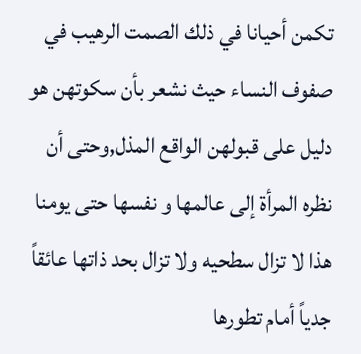تكمن أحيانا في ذلك الصمت الرهيب في صفوف النساء حيث نشعر بأن سكوتهن هو دليل على قبولهن الواقع المذل,وحتى أن نظره المرأة إلى عالمها و نفسها حتى يومنا هذا لا تزال سطحيه ولا تزال بحد ذاتها عائقاً جدياً أمام تطورها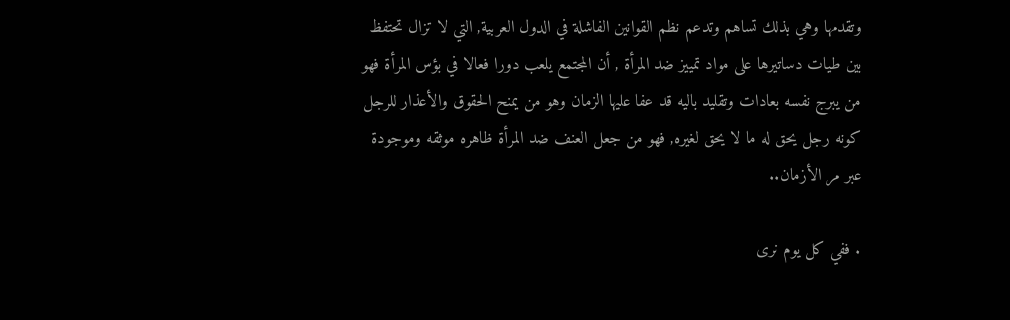وتقدمها وهي بذلك تساهم وتدعم نظم القوانين الفاشلة في الدول العربية, التي لا تزال تحتفظ بين طيات دساتيرها على مواد تمييز ضد المرأة , أن المجتمع يلعب دورا فعالا في بؤس المرأة فهو من يبرج نفسه بعادات وتقليد باليه قد عفا عليها الزمان وهو من يمنح الحقوق والأعذار للرجل كونه رجل يحق له ما لا يحق لغيره, فهو من جعل العنف ضد المرأة ظاهره موثقه وموجودة عبر مر الأزمان..

. ففي كل يوم نرى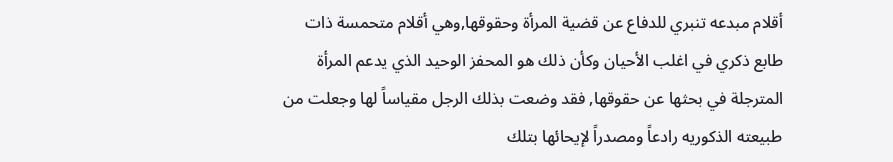أقلام مبدعه تنبري للدفاع عن قضية المرأة وحقوقها,وهي أقلام متحمسة ذات طابع ذكري في اغلب الأحيان وكأن ذلك هو المحفز الوحيد الذي يدعم المرأة المترجلة في بحثها عن حقوقها, فقد وضعت بذلك الرجل مقياساً لها وجعلت من طبيعته الذكوريه رادعاً ومصدراً لإيحائها بتلك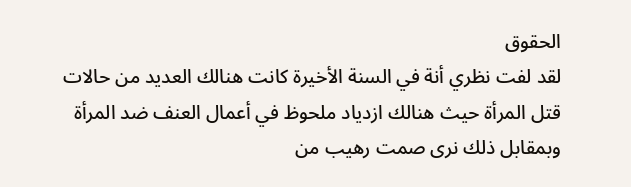الحقوق
لقد لفت نظري أنة في السنة الأخيرة كانت هنالك العديد من حالات قتل المرأة حيث هنالك ازدياد ملحوظ في أعمال العنف ضد المرأة وبمقابل ذلك نرى صمت رهيب من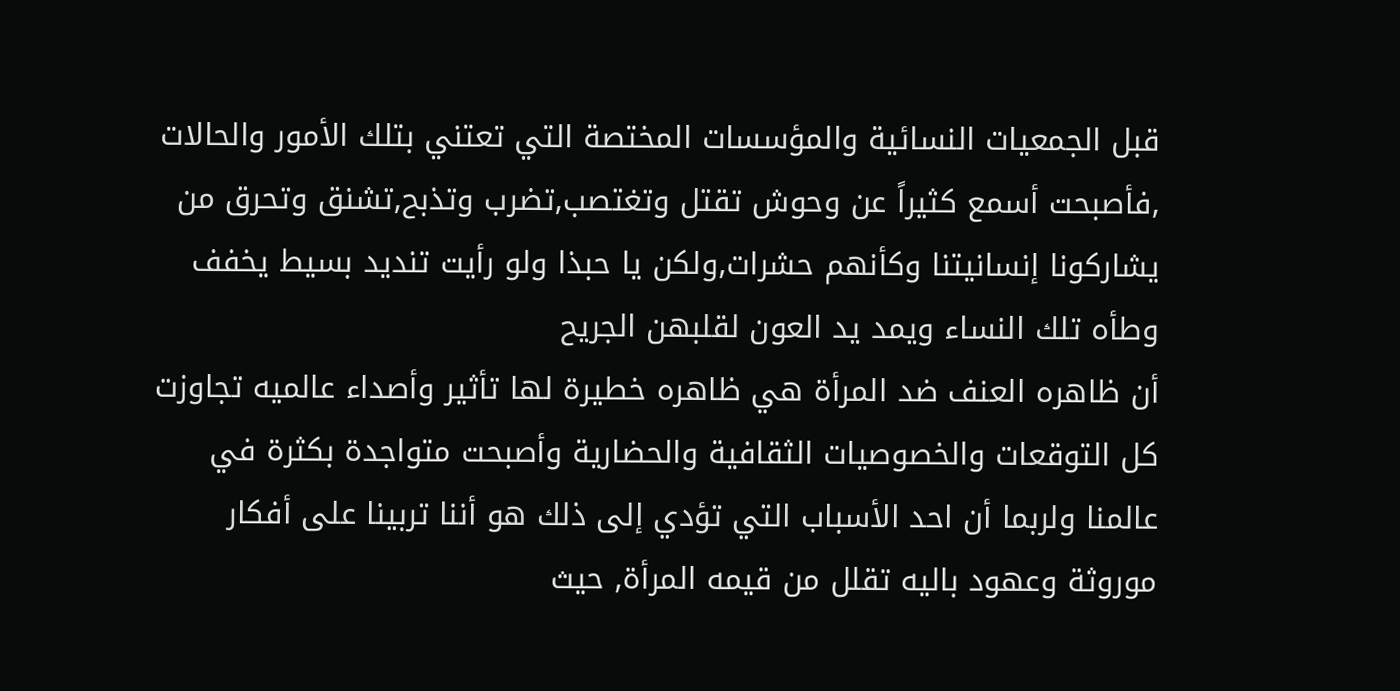قبل الجمعيات النسائية والمؤسسات المختصة التي تعتني بتلك الأمور والحالات ,فأصبحت أسمع كثيراً عن وحوش تقتل وتغتصب,تضرب وتذبح,تشنق وتحرق من يشاركونا إنسانيتنا وكأنهم حشرات,ولكن يا حبذا ولو رأيت تنديد بسيط يخفف وطأه تلك النساء ويمد يد العون لقلبهن الجريح
أن ظاهره العنف ضد المرأة هي ظاهره خطيرة لها تأثير وأصداء عالميه تجاوزت كل التوقعات والخصوصيات الثقافية والحضارية وأصبحت متواجدة بكثرة في عالمنا ولربما أن احد الأسباب التي تؤدي إلى ذلك هو أننا تربينا على أفكار موروثة وعهود باليه تقلل من قيمه المرأة, حيث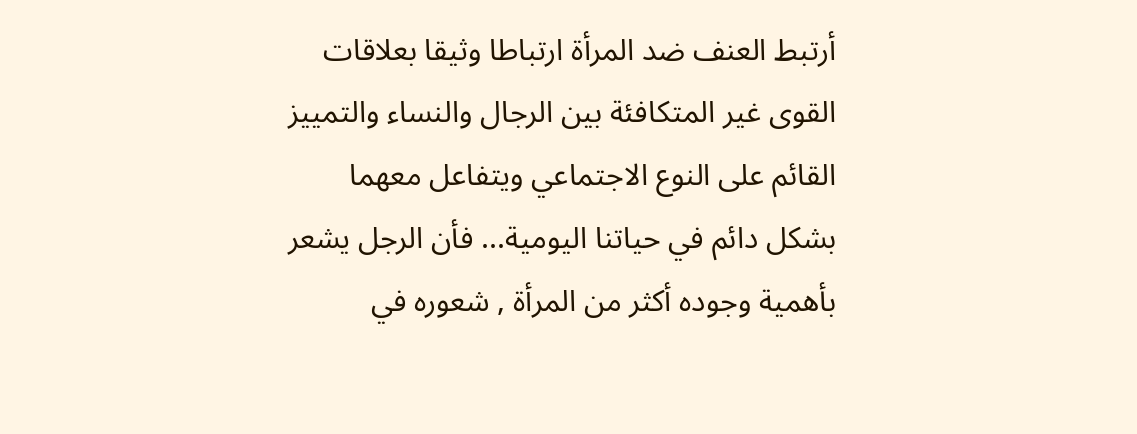أرتبط العنف ضد المرأة ارتباطا وثيقا بعلاقات القوى غير المتكافئة بين الرجال والنساء والتمييز القائم على النوع الاجتماعي ويتفاعل معهما بشكل دائم في حياتنا اليومية... فأن الرجل يشعر بأهمية وجوده أكثر من المرأة , شعوره في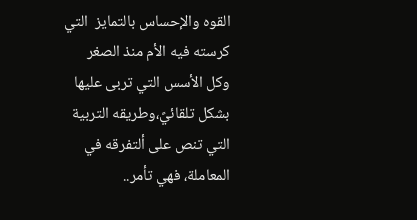القوه والإحساس بالتمايز  التي كرسته فيه الأم منذ الصغر وكل الأسس التي تربى عليها بشكل تلقائيً،وطريقه التربية التي تنص على ألتفرقه في المعاملة، فهي تأمر..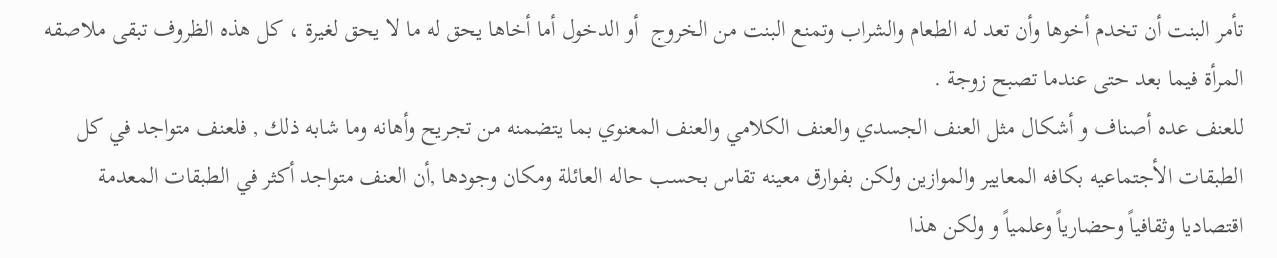تأمر البنت أن تخدم أخوها وأن تعد له الطعام والشراب وتمنع البنت من الخروج  أو الدخول أما أخاها يحق له ما لا يحق لغيرة ، كل هذه الظروف تبقى ملاصقه المرأة فيما بعد حتى عندما تصبح زوجة .
للعنف عده أصناف و أشكال مثل العنف الجسدي والعنف الكلامي والعنف المعنوي بما يتضمنه من تجريح وأهانه وما شابه ذلك , فلعنف متواجد في كل الطبقات الأجتماعيه بكافه المعايير والموازين ولكن بفوارق معينه تقاس بحسب حاله العائلة ومكان وجودها ,أن العنف متواجد أكثر في الطبقات المعدمة اقتصاديا وثقافياً وحضارياً وعلمياً و ولكن هذا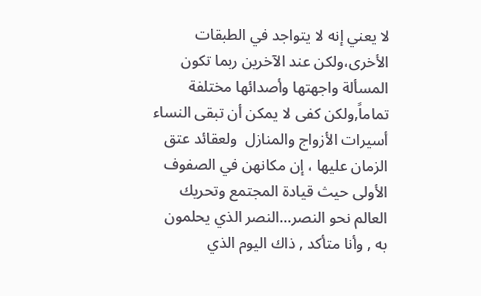لا يعني إنه لا يتواجد في الطبقات الأخرى،ولكن عند الآخرين ربما تكون المسألة واجهتها وأصدائها مختلفة تماماً,ولكن كفى لا يمكن أن تبقى النساء أسيرات الأزواج والمنازل  ولعقائد عتق الزمان عليها ، إن مكانهن في الصفوف الأولى حيث قيادة المجتمع وتحريك العالم نحو النصر...النصر الذي يحلمون به , وأنا متأكد , ذاك اليوم الذي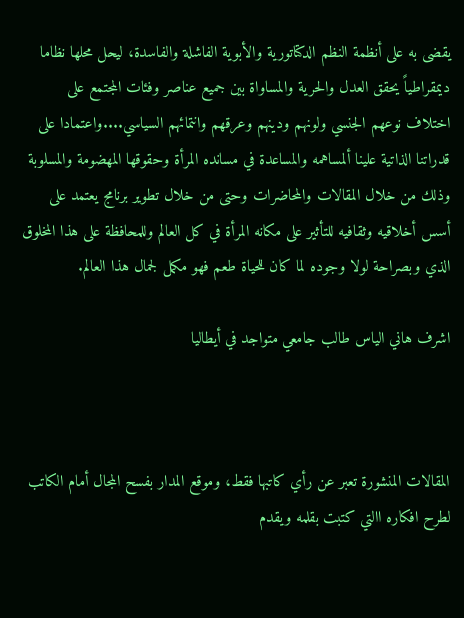يقضى به على أنظمة النظم الدكتاتورية والأبوية الفاشلة والفاسدة، ليحل محلها نظاما ديمقراطياً يحقق العدل والحرية والمساواة بين جميع عناصر وفئات المجتمع على اختلاف نوعهم الجنسي ولونهم ودينهم وعرقهم وانتمائهم السياسي....واعتمادا على قدراتنا الذاتية علينا ألمساهمه والمساعدة في مسانده المرأة وحقوقها المهضومة والمسلوبة وذلك من خلال المقالات والمحاضرات وحتى من خلال تطوير برنامج يعتمد على أسس أخلاقيه وثقافيه للتأثير على مكانه المرأة في كل العالم وللمحافظة على هذا المخلوق الذي وبصراحة لولا وجوده لما كان للحياة طعم فهو مكمل لجمال هذا العالم.

اشرف هاني الياس طالب جامعي متواجد في أيطاليا



المقالات المنشورة تعبر عن رأي كاتبها فقط، وموقع المدار بفسح المجال أمام الكاتب لطرح افكاره االتي كتبت بقلمه ويقدم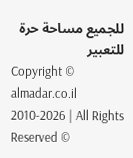للجميع مساحة حرة للتعبير
Copyright © almadar.co.il 2010-2026 | All Rights Reserved ©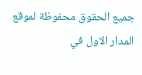جميع الحقوق محفوظة لموقع المدار الاول في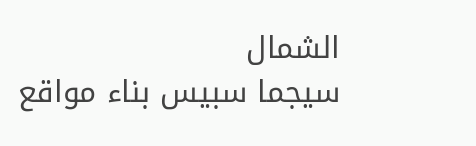الشمال
سيجما سبيس بناء مواقع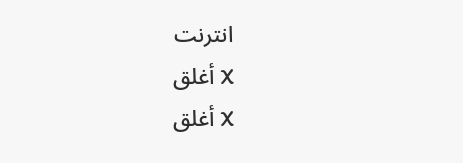انترنت
X أغلق
X أغلق